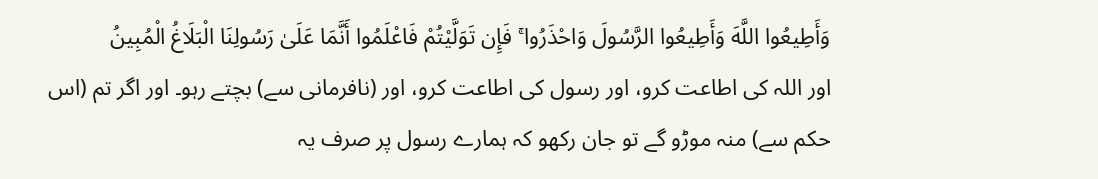وَأَطِيعُوا اللَّهَ وَأَطِيعُوا الرَّسُولَ وَاحْذَرُوا ۚ فَإِن تَوَلَّيْتُمْ فَاعْلَمُوا أَنَّمَا عَلَىٰ رَسُولِنَا الْبَلَاغُ الْمُبِينُ
اور اللہ کی اطاعت کرو، اور رسول کی اطاعت کرو، اور (نافرمانی سے) بچتے رہو۔ اور اگر تم (اس حکم سے) منہ موڑو گے تو جان رکھو کہ ہمارے رسول پر صرف یہ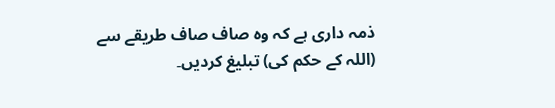ذمہ داری ہے کہ وہ صاف صاف طریقے سے (اللہ کے حکم کی) تبلیغ کردیں۔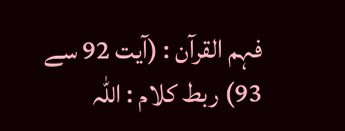فہم القرآن : (آیت 92 سے 93) ربط کلام : اللہ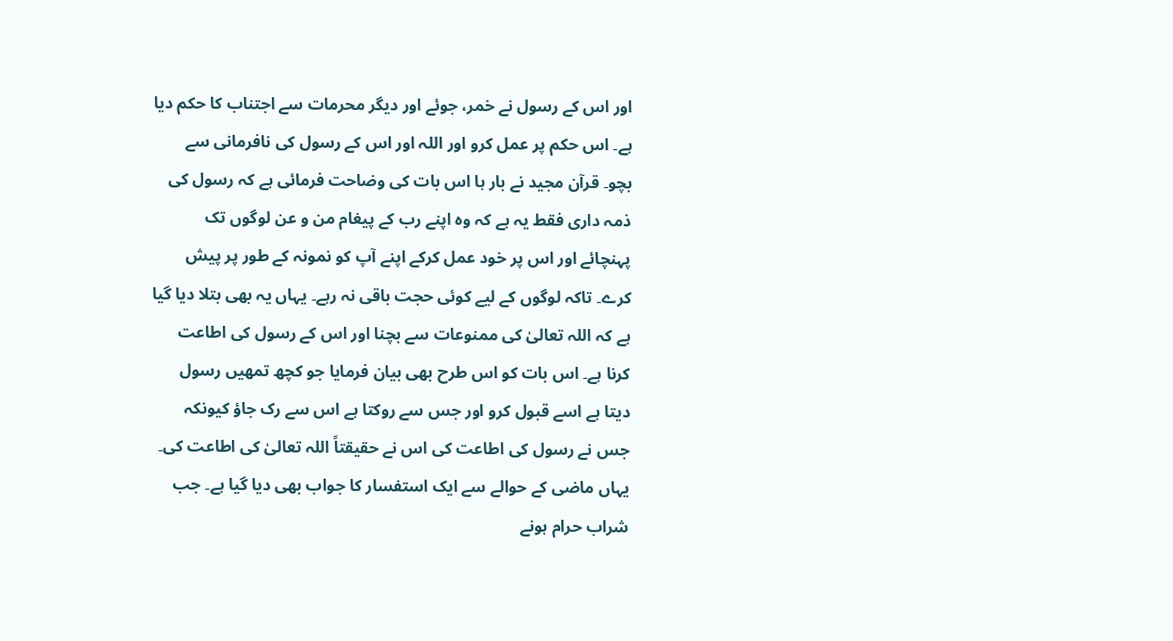اور اس کے رسول نے خمر، جوئے اور دیگر محرمات سے اجتناب کا حکم دیا ہے۔ اس حکم پر عمل کرو اور اللہ اور اس کے رسول کی نافرمانی سے بچو۔ قرآن مجید نے بار ہا اس بات کی وضاحت فرمائی ہے کہ رسول کی ذمہ داری فقط یہ ہے کہ وہ اپنے رب کے پیغام من و عن لوگوں تک پہنچائے اور اس پر خود عمل کرکے اپنے آپ کو نمونہ کے طور پر پیش کرے۔ تاکہ لوگوں کے لیے کوئی حجت باقی نہ رہے۔ یہاں یہ بھی بتلا دیا گیا ہے کہ اللہ تعالیٰ کی ممنوعات سے بچنا اور اس کے رسول کی اطاعت کرنا ہے۔ اس بات کو اس طرح بھی بیان فرمایا جو کچھ تمھیں رسول دیتا ہے اسے قبول کرو اور جس سے روکتا ہے اس سے رک جاؤ کیونکہ جس نے رسول کی اطاعت کی اس نے حقیقتاً اللہ تعالیٰ کی اطاعت کی۔ یہاں ماضی کے حوالے سے ایک استفسار کا جواب بھی دیا گیا ہے۔ جب شراب حرام ہونے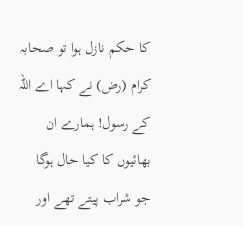کا حکم نازل ہوا تو صحابہ کرام (رض) نے کہا اے اللہ کے رسول! ہمارے ان بھائیوں کا کیا حال ہوگا جو شراب پیتے تھے اور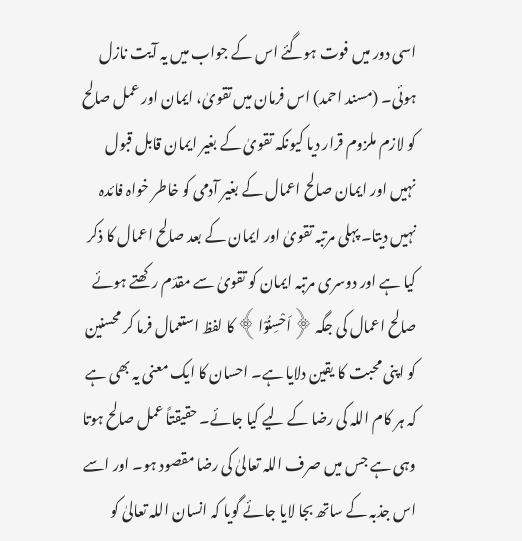اسی دور میں فوت ہوگئے اس کے جواب میں یہ آیت نازل ہوئی۔ (مسند احمد) اس فرمان میں تقویٰ، ایمان اور عمل صالح کو لازم ملزوم قرار دیا کیونکہ تقویٰ کے بغیر ایمان قابل قبول نہیں اور ایمان صالح اعمال کے بغیر آدمی کو خاطر خواہ فائدہ نہیں دیتا۔ پہلی مرتبہ تقویٰ اور ایمان کے بعد صالح اعمال کا ذکر کیا ہے اور دوسری مرتبہ ایمان کو تقویٰ سے مقدّم رکھتے ہوئے صالح اعمال کی جگہ ﴿اَحْسِنُوْا﴾ کا لفظ استعمال فرما کر محسنین کو اپنی محبت کا یقین دلایا ہے۔ احسان کا ایک معنی یہ بھی ہے کہ ہر کام اللہ کی رضا کے لیے کیا جائے۔ حقیقتاً عمل صالح ہوتا وہی ہے جس میں صرف اللہ تعالیٰ کی رضا مقصود ہو۔ اور اسے اس جذبہ کے ساتھ بجا لایا جائے گویا کہ انسان اللہ تعالیٰ کو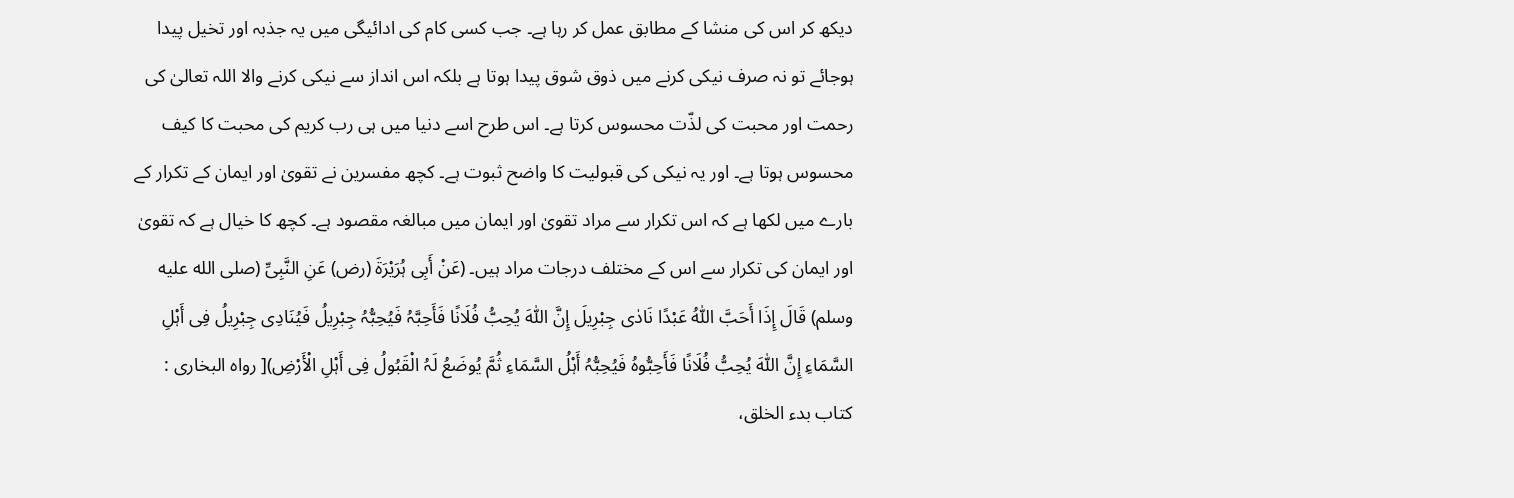دیکھ کر اس کی منشا کے مطابق عمل کر رہا ہے۔ جب کسی کام کی ادائیگی میں یہ جذبہ اور تخیل پیدا ہوجائے تو نہ صرف نیکی کرنے میں ذوق شوق پیدا ہوتا ہے بلکہ اس انداز سے نیکی کرنے والا اللہ تعالیٰ کی رحمت اور محبت کی لذّت محسوس کرتا ہے۔ اس طرح اسے دنیا میں ہی رب کریم کی محبت کا کیف محسوس ہوتا ہے۔ اور یہ نیکی کی قبولیت کا واضح ثبوت ہے۔ کچھ مفسرین نے تقویٰ اور ایمان کے تکرار کے بارے میں لکھا ہے کہ اس تکرار سے مراد تقویٰ اور ایمان میں مبالغہ مقصود ہے۔ کچھ کا خیال ہے کہ تقویٰ اور ایمان کی تکرار سے اس کے مختلف درجات مراد ہیں۔ (عَنْ أَبِی ہُرَیْرَۃَ (رض) عَنِ النَّبِیِّ (صلى الله عليه وسلم) قَالَ إِذَا أَحَبَّ اللّٰہُ عَبْدًا نَادٰی جِبْرِیلَ إِنَّ اللّٰہَ یُحِبُّ فُلَانًا فَأَحِبَّہُ فَیُحِبُّہُ جِبْرِیلُ فَیُنَادِی جِبْرِیلُ فِی أَہْلِ السَّمَاءِ إِنَّ اللّٰہَ یُحِبُّ فُلَانًا فَأَحِبُّوہُ فَیُحِبُّہُ أَہْلُ السَّمَاءِ ثُمَّ یُوضَعُ لَہُ الْقَبُولُ فِی أَہْلِ الْأَرْضِ)[ رواہ البخاری : کتاب بدء الخلق،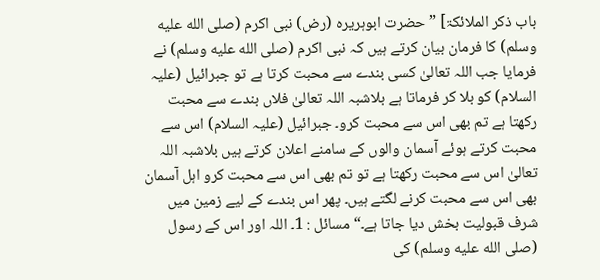باب ذکر الملائکۃ] ” حضرت ابوہریرہ (رض) نبی اکرم (صلى الله عليه وسلم) کا فرمان بیان کرتے ہیں کہ نبی اکرم (صلى الله عليه وسلم) نے فرمایا جب اللہ تعالیٰ کسی بندے سے محبت کرتا ہے تو جبرائیل (علیہ السلام) کو بلا کر فرماتا ہے بلاشبہ اللہ تعالیٰ فلاں بندے سے محبت رکھتا ہے تم بھی اس سے محبت کرو۔ جبرائیل (علیہ السلام) اس سے محبت کرتے ہوئے آسمان والوں کے سامنے اعلان کرتے ہیں بلاشبہ اللہ تعالیٰ اس سے محبت رکھتا ہے تو تم بھی اس سے محبت کرو اہل آسمان بھی اس سے محبت کرنے لگتے ہیں۔ پھر اس بندے کے لیے زمین میں شرف قبولیت بخش دیا جاتا ہے۔“ مسائل : 1۔ اللہ اور اس کے رسول (صلى الله عليه وسلم) کی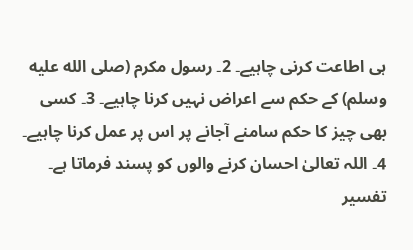ہی اطاعت کرنی چاہیے۔ 2۔ رسول مکرم (صلى الله عليه وسلم) کے حکم سے اعراض نہیں کرنا چاہیے۔ 3۔ کسی بھی چیز کا حکم سامنے آجانے پر اس پر عمل کرنا چاہیے۔ 4۔ اللہ تعالیٰ احسان کرنے والوں کو پسند فرماتا ہے۔ تفسیر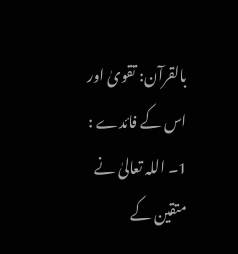بالقرآن: تقویٰ اور اس کے فائدے : 1۔ اللہ تعالیٰ نے متقین کے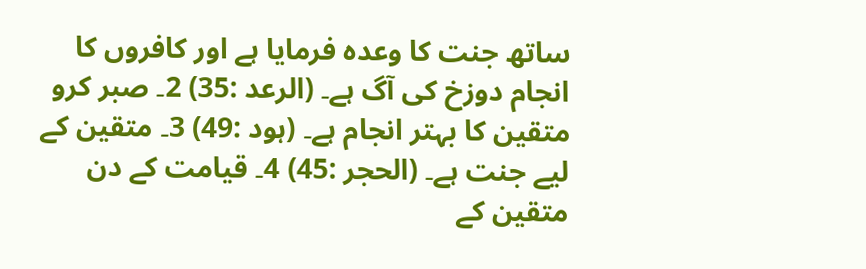ساتھ جنت کا وعدہ فرمایا ہے اور کافروں کا انجام دوزخ کی آگ ہے۔ (الرعد :35) 2۔ صبر کرو متقین کا بہتر انجام ہے۔ (ہود :49) 3۔ متقین کے لیے جنت ہے۔ (الحجر :45) 4۔ قیامت کے دن متقین کے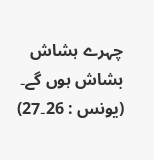چہرے ہشاش بشاش ہوں گے۔ (یونس : 26۔27)